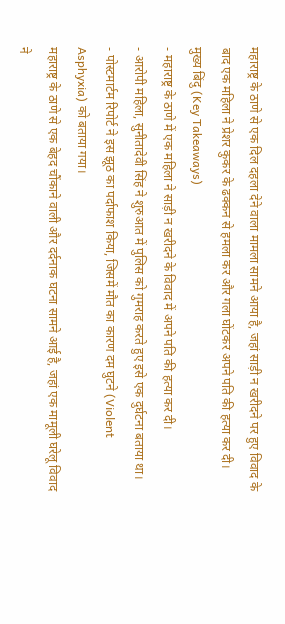महाराष्ट्र के ठाणे से एक दिल दहला देने वाला मामला सामने आया है, जहां साड़ी न खरीदने पर हुए विवाद के बाद एक महिला ने प्रेशर कुकर के ढक्कन से हमला कर और गला घोंटकर अपने पति की हत्या कर दी।
मुख्य बिंदु (Key Takeaways)
- महाराष्ट्र के ठाणे में एक महिला ने साड़ी न खरीदने के विवाद में अपने पति की हत्या कर दी।
- आरोपी महिला, सुनीतादेवी सिंह ने शुरुआत में पुलिस को गुमराह करते हुए इसे एक दुर्घटना बताया था।
- पोस्टमार्टम रिपोर्ट ने इस झूठ का पर्दाफाश किया, जिसमें मौत का कारण दम घुटने (Violent Asphyxia) को बताया गया।
महाराष्ट्र के ठाणे से एक बेहद चौंकाने वाली और दर्दनाक घटना सामने आई है, जहां एक मामूली घरेलू विवाद ने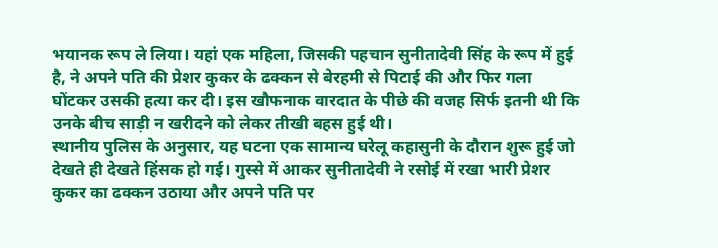भयानक रूप ले लिया। यहां एक महिला, जिसकी पहचान सुनीतादेवी सिंह के रूप में हुई है, ने अपने पति की प्रेशर कुकर के ढक्कन से बेरहमी से पिटाई की और फिर गला घोंटकर उसकी हत्या कर दी। इस खौफनाक वारदात के पीछे की वजह सिर्फ इतनी थी कि उनके बीच साड़ी न खरीदने को लेकर तीखी बहस हुई थी।
स्थानीय पुलिस के अनुसार, यह घटना एक सामान्य घरेलू कहासुनी के दौरान शुरू हुई जो देखते ही देखते हिंसक हो गई। गुस्से में आकर सुनीतादेवी ने रसोई में रखा भारी प्रेशर कुकर का ढक्कन उठाया और अपने पति पर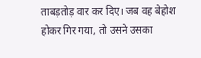ताबड़तोड़ वार कर दिए। जब वह बेहोश होकर गिर गया, तो उसने उसका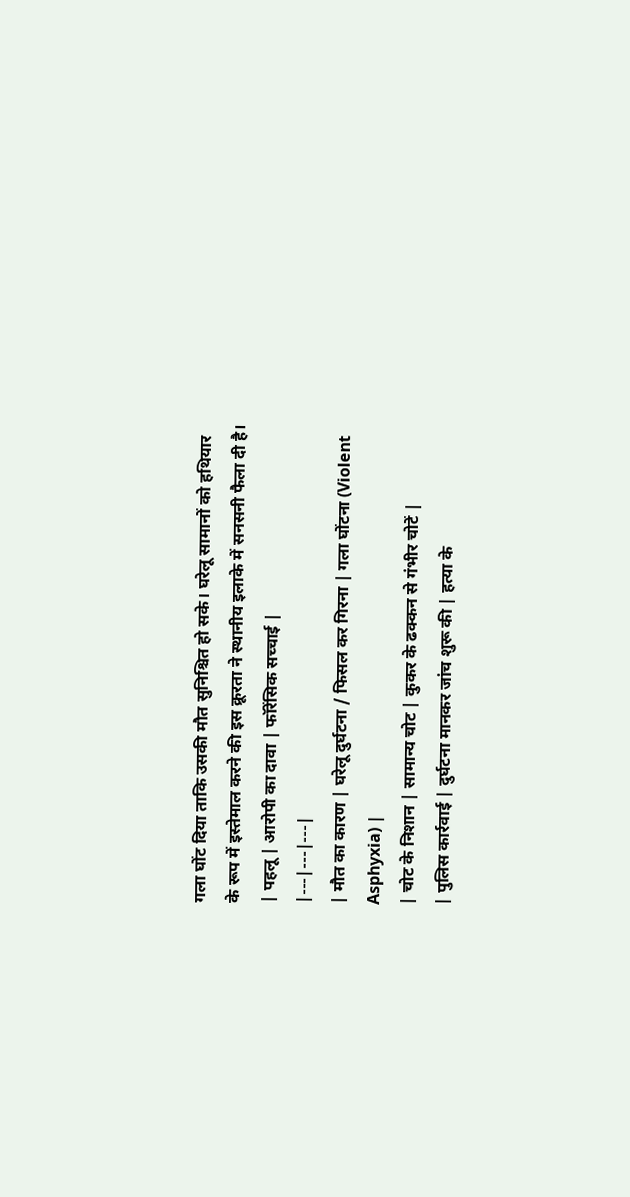गला घोंट दिया ताकि उसकी मौत सुनिश्चित हो सके। घरेलू सामानों को हथियार के रूप में इस्तेमाल करने की इस क्रूरता ने स्थानीय इलाके में सनसनी फैला दी है।
| पहलू | आरोपी का दावा | फॉरेंसिक सच्चाई |
|---|---|---|
| मौत का कारण | घरेलू दुर्घटना / फिसल कर गिरना | गला घोंटना (Violent Asphyxia) |
| चोट के निशान | सामान्य चोट | कुकर के ढक्कन से गंभीर चोटें |
| पुलिस कार्रवाई | दुर्घटना मानकर जांच शुरू की | हत्या के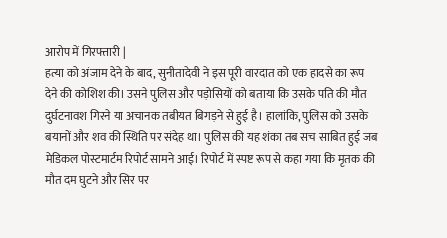आरोप में गिरफ्तारी |
हत्या को अंजाम देने के बाद, सुनीतादेवी ने इस पूरी वारदात को एक हादसे का रूप देने की कोशिश की। उसने पुलिस और पड़ोसियों को बताया कि उसके पति की मौत दुर्घटनावश गिरने या अचानक तबीयत बिगड़ने से हुई है। हालांकि, पुलिस को उसके बयानों और शव की स्थिति पर संदेह था। पुलिस की यह शंका तब सच साबित हुई जब मेडिकल पोस्टमार्टम रिपोर्ट सामने आई। रिपोर्ट में स्पष्ट रूप से कहा गया कि मृतक की मौत दम घुटने और सिर पर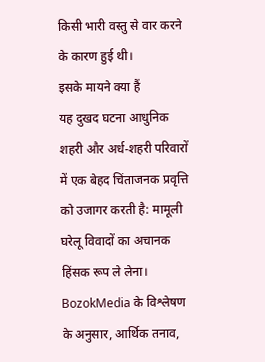किसी भारी वस्तु से वार करने के कारण हुई थी।
इसके मायने क्या हैं
यह दुखद घटना आधुनिक शहरी और अर्ध-शहरी परिवारों में एक बेहद चिंताजनक प्रवृत्ति को उजागर करती है: मामूली घरेलू विवादों का अचानक हिंसक रूप ले लेना। BozokMedia के विश्लेषण के अनुसार, आर्थिक तनाव,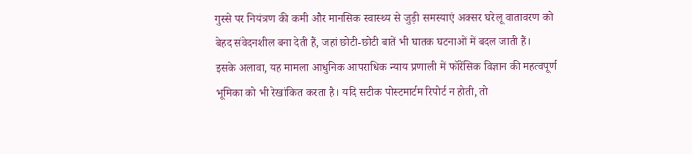गुस्से पर नियंत्रण की कमी और मानसिक स्वास्थ्य से जुड़ी समस्याएं अक्सर घरेलू वातावरण को बेहद संवेदनशील बना देती हैं, जहां छोटी-छोटी बातें भी घातक घटनाओं में बदल जाती हैं।
इसके अलावा, यह मामला आधुनिक आपराधिक न्याय प्रणाली में फॉरेंसिक विज्ञान की महत्वपूर्ण भूमिका को भी रेखांकित करता है। यदि सटीक पोस्टमार्टम रिपोर्ट न होती, तो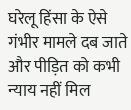घरेलू हिंसा के ऐसे गंभीर मामले दब जाते और पीड़ित को कभी न्याय नहीं मिल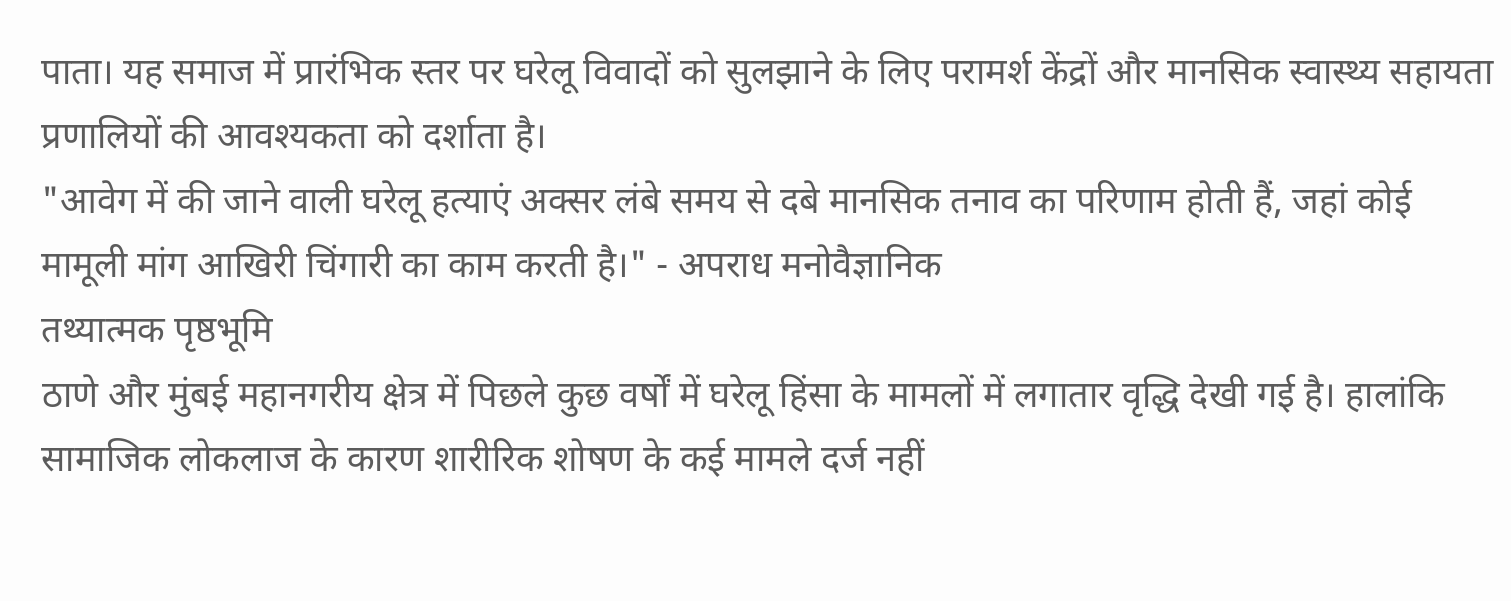पाता। यह समाज में प्रारंभिक स्तर पर घरेलू विवादों को सुलझाने के लिए परामर्श केंद्रों और मानसिक स्वास्थ्य सहायता प्रणालियों की आवश्यकता को दर्शाता है।
"आवेग में की जाने वाली घरेलू हत्याएं अक्सर लंबे समय से दबे मानसिक तनाव का परिणाम होती हैं, जहां कोई मामूली मांग आखिरी चिंगारी का काम करती है।" - अपराध मनोवैज्ञानिक
तथ्यात्मक पृष्ठभूमि
ठाणे और मुंबई महानगरीय क्षेत्र में पिछले कुछ वर्षों में घरेलू हिंसा के मामलों में लगातार वृद्धि देखी गई है। हालांकि सामाजिक लोकलाज के कारण शारीरिक शोषण के कई मामले दर्ज नहीं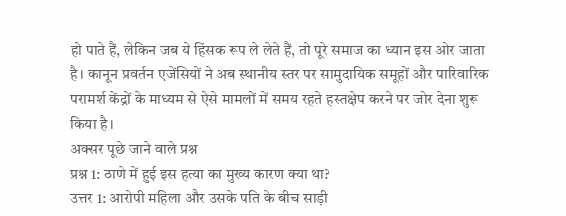हो पाते हैं, लेकिन जब ये हिंसक रूप ले लेते हैं, तो पूरे समाज का ध्यान इस ओर जाता है। कानून प्रवर्तन एजेंसियों ने अब स्थानीय स्तर पर सामुदायिक समूहों और पारिवारिक परामर्श केंद्रों के माध्यम से ऐसे मामलों में समय रहते हस्तक्षेप करने पर जोर देना शुरू किया है।
अक्सर पूछे जाने वाले प्रश्न
प्रश्न 1: ठाणे में हुई इस हत्या का मुख्य कारण क्या था?
उत्तर 1: आरोपी महिला और उसके पति के बीच साड़ी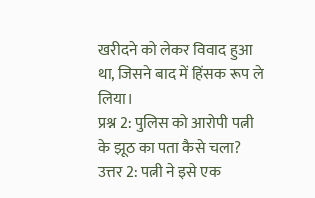खरीदने को लेकर विवाद हुआ था, जिसने बाद में हिंसक रूप ले लिया।
प्रश्न 2: पुलिस को आरोपी पत्नी के झूठ का पता कैसे चला?
उत्तर 2: पत्नी ने इसे एक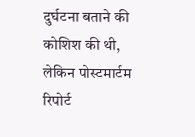दुर्घटना बताने की कोशिश की थी, लेकिन पोस्टमार्टम रिपोर्ट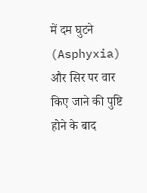में दम घुटने (Asphyxia) और सिर पर वार किए जाने की पुष्टि होने के बाद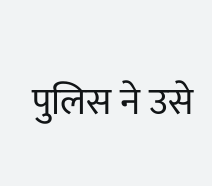पुलिस ने उसे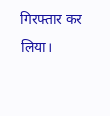गिरफ्तार कर लिया।